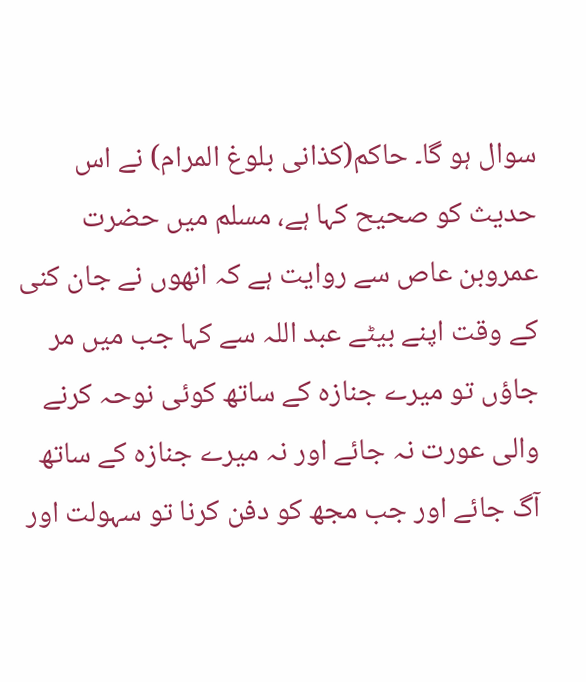سوال ہو گا۔ حاکم(کذانی بلوغ المرام) نے اس حدیث کو صحیح کہا ہے، مسلم میں حضرت عمروبن عاص سے روایت ہے کہ انھوں نے جان کنی کے وقت اپنے بیٹے عبد اللہ سے کہا جب میں مر جاؤں تو میرے جنازہ کے ساتھ کوئی نوحہ کرنے والی عورت نہ جائے اور نہ میرے جنازہ کے ساتھ آگ جائے اور جب مجھ کو دفن کرنا تو سہولت اور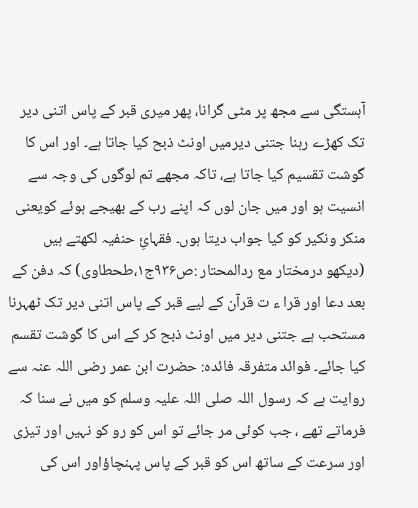آہستگی سے مجھ پر مٹی گرانا، پھر میری قبر کے پاس اتنی دیر تک کھڑے رہنا جتنی دیرمیں اونٹ ذبح کیا جاتا ہے۔ اور اس کا گوشت تقسیم کیا جاتا ہے، تاکہ مجھے تم لوگوں کی وجہ سے انسیت ہو اور میں جان لوں کہ اپنے رب کے بھیجے ہوئے کویعنی منکر ونکیر کو کیا جواب دیتا ہوں۔ فقہائِ حنفیہ لکھتے ہیں (دیکھو درمختار مع ردالمحتار :ص۹۳۶ج۱،طحطاوی) کہ دفن کے بعد دعا اور قرا ء ت قرآن کے لیے قبر کے پاس اتنی دیر تک ٹھہرنا مستحب ہے جتنی دیر میں اونٹ ذبح کر کے اس کا گوشت تقسم کیا جائے۔ فوائد متفرقہ فائدہ: حضرت ابن عمر رضی اللہ عنہ سے روایت ہے کہ رسول اللہ صلی اللہ علیہ وسلم کو میں نے سنا کہ فرماتے تھے ، جب کوئی مر جائے تو اس کو رو کو نہیں اور تیزی اور سرعت کے ساتھ اس کو قبر کے پاس پہنچاؤاور اس کی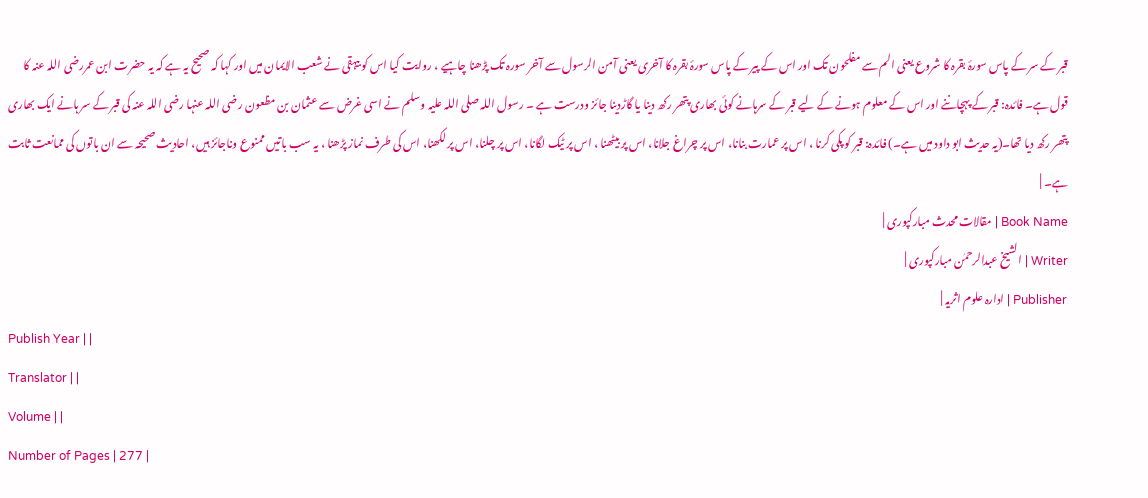قبر کے سر کے پاس سورۂ بقرہ کا شروع یعنی الم سے مفلحون تک اور اس کے پیر کے پاس سورۂ بقرہ کا آخری یعنی آمن الرسول سے آخر سورہ تک پڑھنا چاہیے ، روایت کیا اس کو بیہقی نے شعب الایمان میں اور کہا کہ صحیح یہ ہے کہ یہ حضرت ابن عمررضی اللہ عنہ کا قول ہے۔ فائدہ: قبر کے پہچاننے اور اس کے معلوم ہونے کے لیے قبر کے سرہانے کوئی بھاری پتھر رکھ دینا یا گاڑدینا جائز ودرست ہے ۔ رسول اللہ صلی اللہ علیہ وسلم نے اسی غرض سے عثمان بن مظعون رضی اللہ عنہا رضی اللہ عنہ کی قبر کے سر ہانے ایک بھاری پتھر رکھ دیا تھا۔(یہ حدیث ابو داود میں ہے۔) فائدہ: قبر کو پکی کرنا ، اس پر عمارت بنانا، اس پر چراغ جلانا، اس پر بیٹھنا ، اس پر ٹیک لگانا، اس پر چلنا، اس پر لکھنا، اس کی طرف نماز پڑھنا ، یہ سب باتیں ممنوع وناجائز ہیں، احادیث صحیحہ سے ان باتوں کی ممانعت ثابت ہے۔ |
Book Name | مقالات محدث مبارکپوری |
Writer | الشیخ عبدالرحمٰن مبارکپوری |
Publisher | ادارہ علوم اثریہ |
Publish Year | |
Translator | |
Volume | |
Number of Pages | 277 |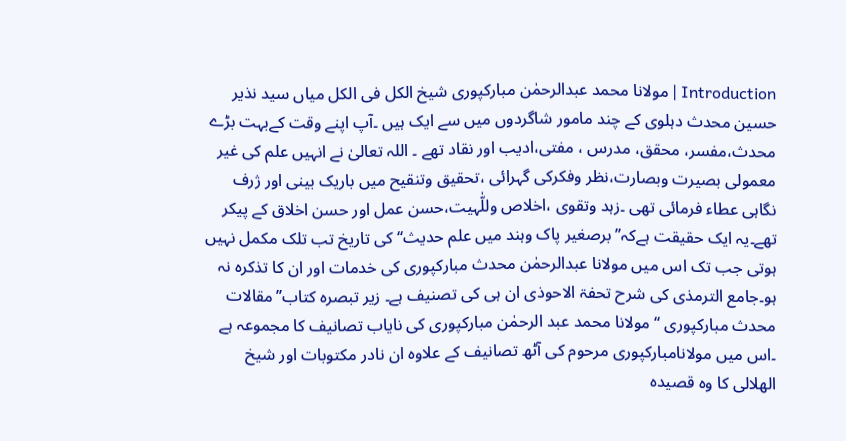Introduction | مولانا محمد عبدالرحمٰن مبارکپوری شیخ الکل فی الکل میاں سید نذیر حسین محدث دہلوی کے چند مامور شاگردوں میں سے ایک ہیں ۔آپ اپنے وقت کےبہت بڑے محدث،مفسر، محقق، مدرس ، مفتی،ادیب اور نقاد تھے ۔ اللہ تعالیٰ نے انہیں علم کی غیر معمولی بصیرت وبصارت،نظر وفکرکی گہرائی ،تحقیق وتنقیح میں باریک بینی اور ژرف نگاہی عطاء فرمائی تھی ۔زہد وتقوی ،اخلاص وللّٰہیت،حسن عمل اور حسن اخلاق کے پیکر تھے۔یہ ایک حقیقت ہےکہ’’برصغیر پاک وہند میں علم حدیث‘‘ کی تاریخ تب تلک مکمل نہیں ہوتی جب تک اس میں مولانا عبدالرحمٰن محدث مبارکپوری کی خدمات اور ان کا تذکرہ نہ ہو۔جامع الترمذی کی شرح تحفۃ الاحوذی ان ہی کی تصنیف ہے۔ زیر تبصرہ کتاب’’مقالات محدث مبارکپوری ‘‘ مولانا محمد عبد الرحمٰن مبارکپوری کی نایاب تصانیف کا مجموعہ ہے ۔اس میں مولانامبارکپوری مرحوم کی آٹھ تصانیف کے علاوہ ان نادر مکتوبات اور شیخ الھلالی کا وہ قصیدہ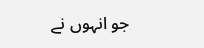جو انہوں نے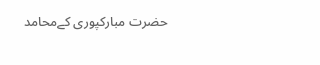حضرت مبارکپوری کےمحامد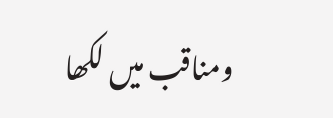ومناقب میں لکھا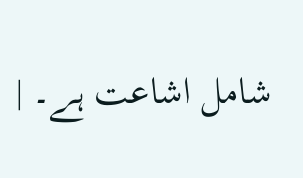شامل اشاعت ہے۔ |